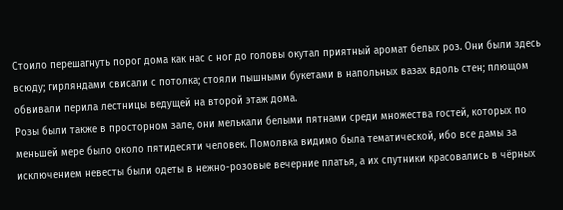Стоило перешагнуть порог дома как нас с ног до головы окутал приятный аромат белых роз. Они были здесь всюду; гирляндами свисали с потолка; стояли пышными букетами в напольных вазах вдоль стен; плющом обвивали перила лестницы ведущей на второй этаж дома.
Розы были также в просторном зале, они мелькали белыми пятнами среди множества гостей, которых по меньшей мере было около пятидесяти человек. Помолвка видимо была тематической, ибо все дамы за исключением невесты были одеты в нежно-розовые вечерние платья, а их спутники красовались в чёрных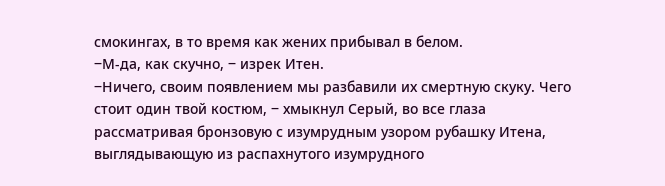смокингах, в то время как жених прибывал в белом.
‒М-да, как скучно, ‒ изрек Итен.
‒Ничего, своим появлением мы разбавили их смертную скуку. Чего стоит один твой костюм, ‒ хмыкнул Серый, во все глаза рассматривая бронзовую с изумрудным узором рубашку Итена, выглядывающую из распахнутого изумрудного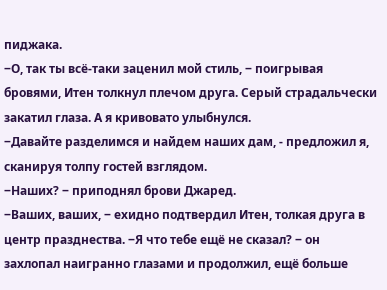пиджака.
‒О, так ты всё-таки заценил мой стиль, ‒ поигрывая бровями, Итен толкнул плечом друга. Серый страдальчески закатил глаза. А я кривовато улыбнулся.
‒Давайте разделимся и найдем наших дам, - предложил я, сканируя толпу гостей взглядом.
‒Наших? ‒ приподнял брови Джаред.
‒Ваших, ваших, ‒ ехидно подтвердил Итен, толкая друга в центр празднества. ‒Я что тебе ещё не сказал? ‒ он захлопал наигранно глазами и продолжил, ещё больше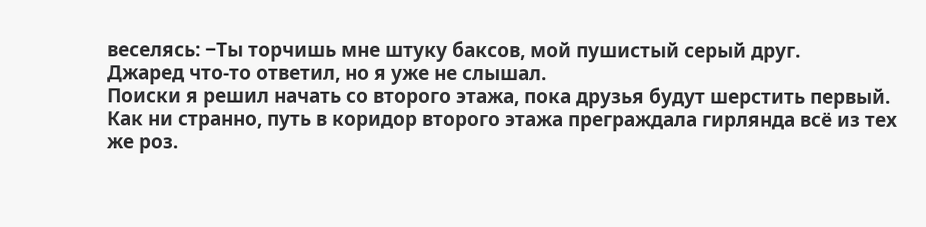веселясь: ‒Ты торчишь мне штуку баксов, мой пушистый серый друг.
Джаред что-то ответил, но я уже не слышал.
Поиски я решил начать со второго этажа, пока друзья будут шерстить первый. Как ни странно, путь в коридор второго этажа преграждала гирлянда всё из тех же роз.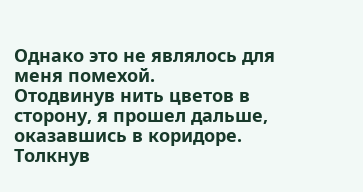Однако это не являлось для меня помехой.
Отодвинув нить цветов в сторону, я прошел дальше, оказавшись в коридоре. Толкнув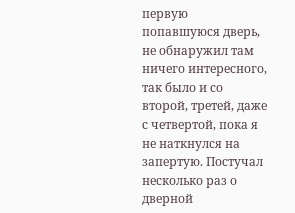первую попавшуюся дверь, не обнаружил там ничего интересного, так было и со второй, третей, даже с четвертой, пока я не наткнулся на запертую. Постучал несколько раз о дверной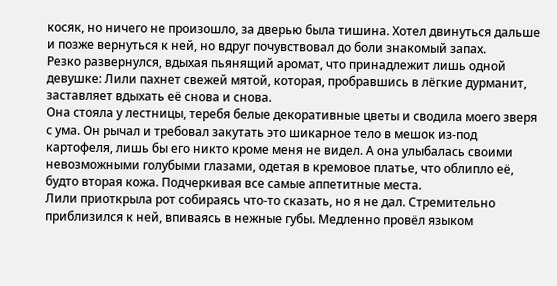косяк, но ничего не произошло, за дверью была тишина. Хотел двинуться дальше и позже вернуться к ней, но вдруг почувствовал до боли знакомый запах.
Резко развернулся, вдыхая пьянящий аромат, что принадлежит лишь одной девушке: Лили пахнет свежей мятой, которая, пробравшись в лёгкие дурманит, заставляет вдыхать её снова и снова.
Она стояла у лестницы, теребя белые декоративные цветы и сводила моего зверя с ума. Он рычал и требовал закутать это шикарное тело в мешок из-под картофеля, лишь бы его никто кроме меня не видел. А она улыбалась своими невозможными голубыми глазами, одетая в кремовое платье, что облипло её, будто вторая кожа. Подчеркивая все самые аппетитные места.
Лили приоткрыла рот собираясь что-то сказать, но я не дал. Стремительно приблизился к ней, впиваясь в нежные губы. Медленно провёл языком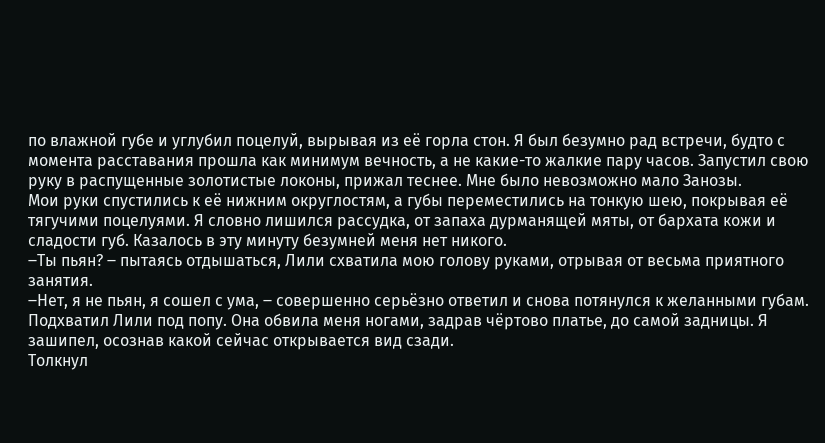по влажной губе и углубил поцелуй, вырывая из её горла стон. Я был безумно рад встречи, будто с момента расставания прошла как минимум вечность, а не какие-то жалкие пару часов. Запустил свою руку в распущенные золотистые локоны, прижал теснее. Мне было невозможно мало Занозы.
Мои руки спустились к её нижним округлостям, а губы переместились на тонкую шею, покрывая её тягучими поцелуями. Я словно лишился рассудка, от запаха дурманящей мяты, от бархата кожи и сладости губ. Казалось в эту минуту безумней меня нет никого.
‒Ты пьян? ‒ пытаясь отдышаться, Лили схватила мою голову руками, отрывая от весьма приятного занятия.
‒Нет, я не пьян, я сошел с ума, ‒ совершенно серьёзно ответил и снова потянулся к желанными губам.
Подхватил Лили под попу. Она обвила меня ногами, задрав чёртово платье, до самой задницы. Я зашипел, осознав какой сейчас открывается вид сзади.
Толкнул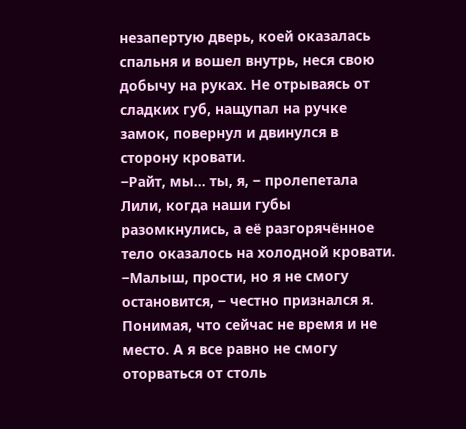незапертую дверь, коей оказалась спальня и вошел внутрь, неся свою добычу на руках. Не отрываясь от сладких губ, нащупал на ручке замок, повернул и двинулся в сторону кровати.
‒Райт, мы… ты, я, ‒ пролепетала Лили, когда наши губы разомкнулись, а её разгорячённое тело оказалось на холодной кровати.
‒Малыш, прости, но я не смогу остановится, ‒ честно признался я. Понимая, что сейчас не время и не место. А я все равно не смогу оторваться от столь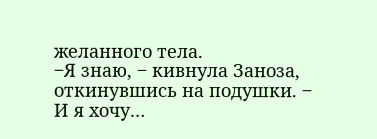желанного тела.
‒Я знаю, ‒ кивнула Заноза, откинувшись на подушки. ‒ И я хочу…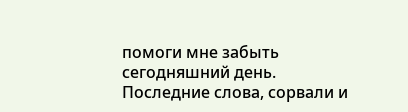помоги мне забыть сегодняшний день.
Последние слова, сорвали и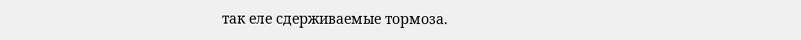так еле сдерживаемые тормоза.